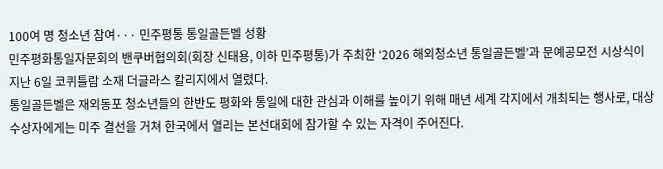100여 명 청소년 참여··· 민주평통 통일골든벨 성황
민주평화통일자문회의 밴쿠버협의회(회장 신태용, 이하 민주평통)가 주최한 ‘2026 해외청소년 통일골든벨’과 문예공모전 시상식이 지난 6일 코퀴틀람 소재 더글라스 칼리지에서 열렸다.
통일골든벨은 재외동포 청소년들의 한반도 평화와 통일에 대한 관심과 이해를 높이기 위해 매년 세계 각지에서 개최되는 행사로, 대상 수상자에게는 미주 결선을 거쳐 한국에서 열리는 본선대회에 참가할 수 있는 자격이 주어진다.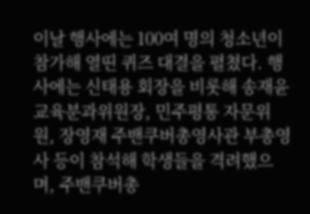이날 행사에는 100여 명의 청소년이 참가해 열띤 퀴즈 대결을 펼쳤다. 행사에는 신태용 회장을 비롯해 송재윤 교육분과위원장, 민주평통 자문위원, 장영재 주밴쿠버총영사관 부총영사 등이 참석해 학생들을 격려했으며, 주밴쿠버총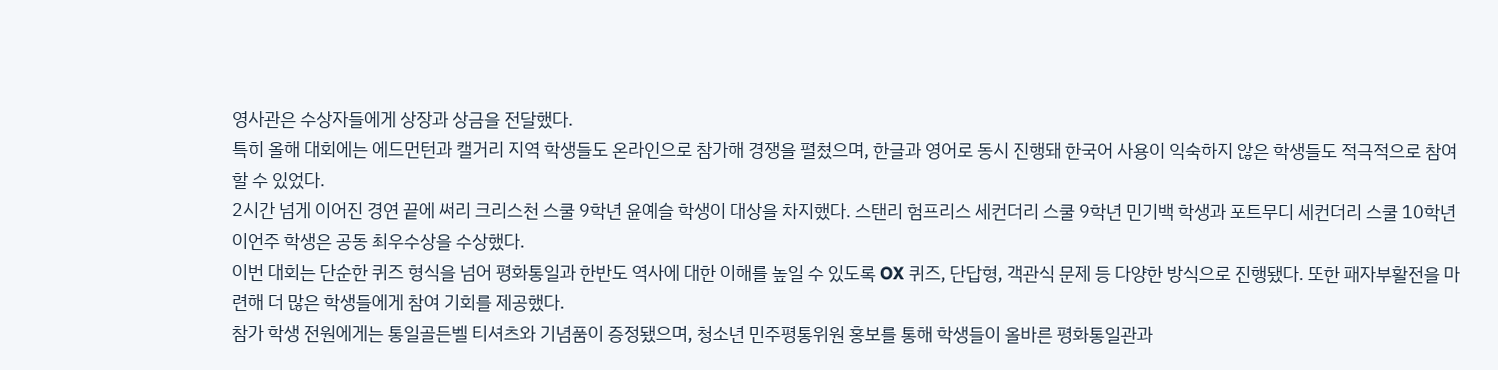영사관은 수상자들에게 상장과 상금을 전달했다.
특히 올해 대회에는 에드먼턴과 캘거리 지역 학생들도 온라인으로 참가해 경쟁을 펼쳤으며, 한글과 영어로 동시 진행돼 한국어 사용이 익숙하지 않은 학생들도 적극적으로 참여할 수 있었다.
2시간 넘게 이어진 경연 끝에 써리 크리스천 스쿨 9학년 윤예슬 학생이 대상을 차지했다. 스탠리 험프리스 세컨더리 스쿨 9학년 민기백 학생과 포트무디 세컨더리 스쿨 10학년 이언주 학생은 공동 최우수상을 수상했다.
이번 대회는 단순한 퀴즈 형식을 넘어 평화통일과 한반도 역사에 대한 이해를 높일 수 있도록 OX 퀴즈, 단답형, 객관식 문제 등 다양한 방식으로 진행됐다. 또한 패자부활전을 마련해 더 많은 학생들에게 참여 기회를 제공했다.
참가 학생 전원에게는 통일골든벨 티셔츠와 기념품이 증정됐으며, 청소년 민주평통위원 홍보를 통해 학생들이 올바른 평화통일관과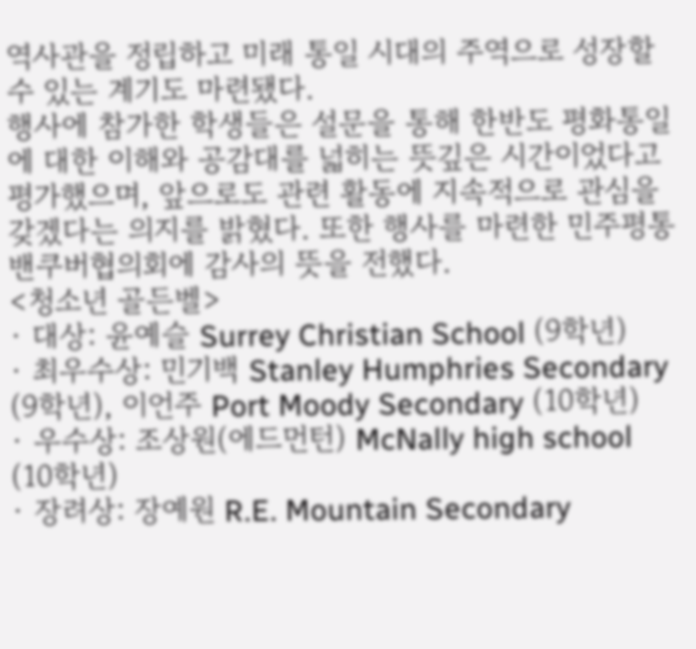역사관을 정립하고 미래 통일 시대의 주역으로 성장할 수 있는 계기도 마련됐다.
행사에 참가한 학생들은 설문을 통해 한반도 평화통일에 대한 이해와 공감대를 넓히는 뜻깊은 시간이었다고 평가했으며, 앞으로도 관련 활동에 지속적으로 관심을 갖겠다는 의지를 밝혔다. 또한 행사를 마련한 민주평통 밴쿠버협의회에 감사의 뜻을 전했다.
<청소년 골든벨>
∙ 대상: 윤예슬 Surrey Christian School (9학년)
∙ 최우수상: 민기백 Stanley Humphries Secondary (9학년), 이언주 Port Moody Secondary (10학년)
∙ 우수상: 조상원(에드먼턴) McNally high school (10학년)
∙ 장려상: 장예원 R.E. Mountain Secondary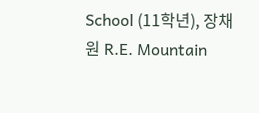School (11학년), 장채원 R.E. Mountain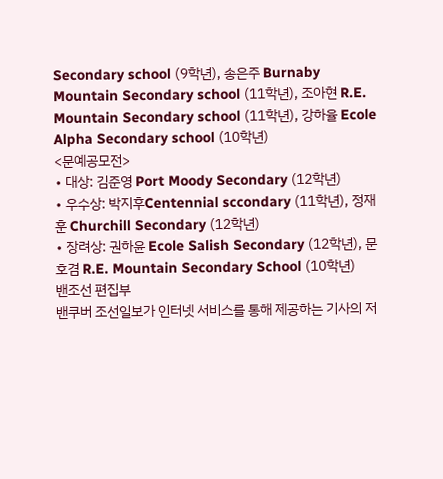Secondary school (9학년), 송은주 Burnaby Mountain Secondary school (11학년), 조아현 R.E. Mountain Secondary school (11학년), 강하율 Ecole Alpha Secondary school (10학년)
<문예공모전>
∙ 대상: 김준영 Port Moody Secondary (12학년)
∙ 우수상: 박지후Centennial sccondary (11학년), 정재훈 Churchill Secondary (12학년)
∙ 장려상: 권하윤 Ecole Salish Secondary (12학년), 문호겸 R.E. Mountain Secondary School (10학년)
밴조선 편집부
밴쿠버 조선일보가 인터넷 서비스를 통해 제공하는 기사의 저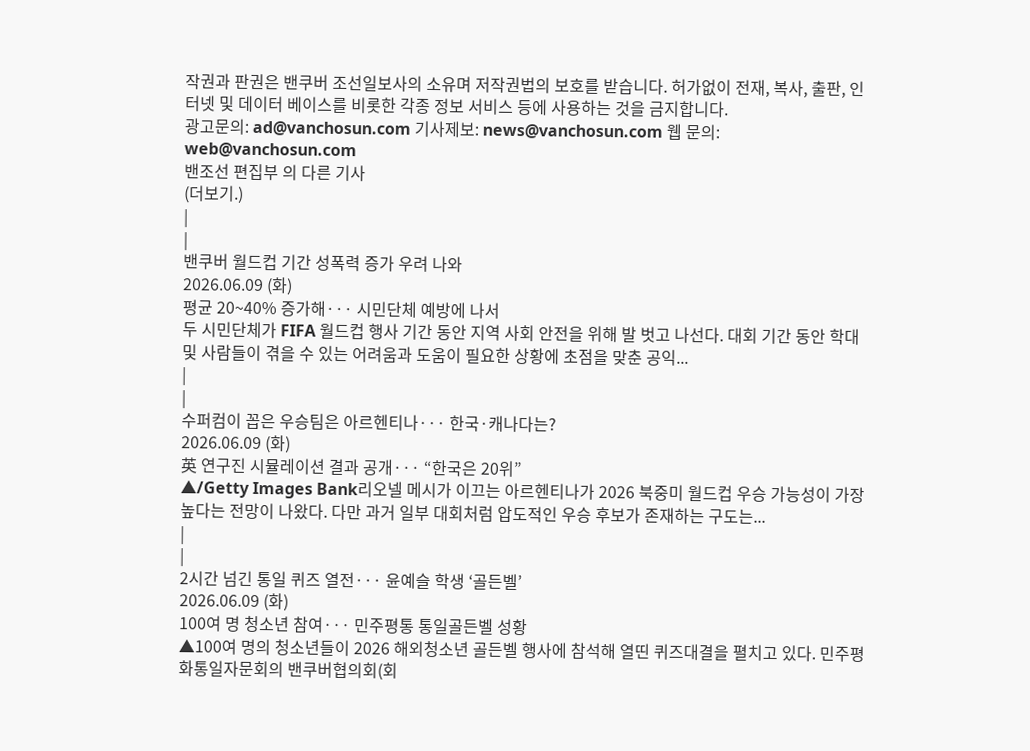작권과 판권은 밴쿠버 조선일보사의 소유며 저작권법의 보호를 받습니다. 허가없이 전재, 복사, 출판, 인터넷 및 데이터 베이스를 비롯한 각종 정보 서비스 등에 사용하는 것을 금지합니다.
광고문의: ad@vanchosun.com 기사제보: news@vanchosun.com 웹 문의: web@vanchosun.com
밴조선 편집부 의 다른 기사
(더보기.)
|
|
밴쿠버 월드컵 기간 성폭력 증가 우려 나와
2026.06.09 (화)
평균 20~40% 증가해··· 시민단체 예방에 나서
두 시민단체가 FIFA 월드컵 행사 기간 동안 지역 사회 안전을 위해 발 벗고 나선다. 대회 기간 동안 학대 및 사람들이 겪을 수 있는 어려움과 도움이 필요한 상황에 초점을 맞춘 공익...
|
|
수퍼컴이 꼽은 우승팀은 아르헨티나··· 한국·캐나다는?
2026.06.09 (화)
英 연구진 시뮬레이션 결과 공개··· “한국은 20위”
▲/Getty Images Bank리오넬 메시가 이끄는 아르헨티나가 2026 북중미 월드컵 우승 가능성이 가장 높다는 전망이 나왔다. 다만 과거 일부 대회처럼 압도적인 우승 후보가 존재하는 구도는...
|
|
2시간 넘긴 통일 퀴즈 열전··· 윤예슬 학생 ‘골든벨’
2026.06.09 (화)
100여 명 청소년 참여··· 민주평통 통일골든벨 성황
▲100여 명의 청소년들이 2026 해외청소년 골든벨 행사에 참석해 열띤 퀴즈대결을 펼치고 있다. 민주평화통일자문회의 밴쿠버협의회(회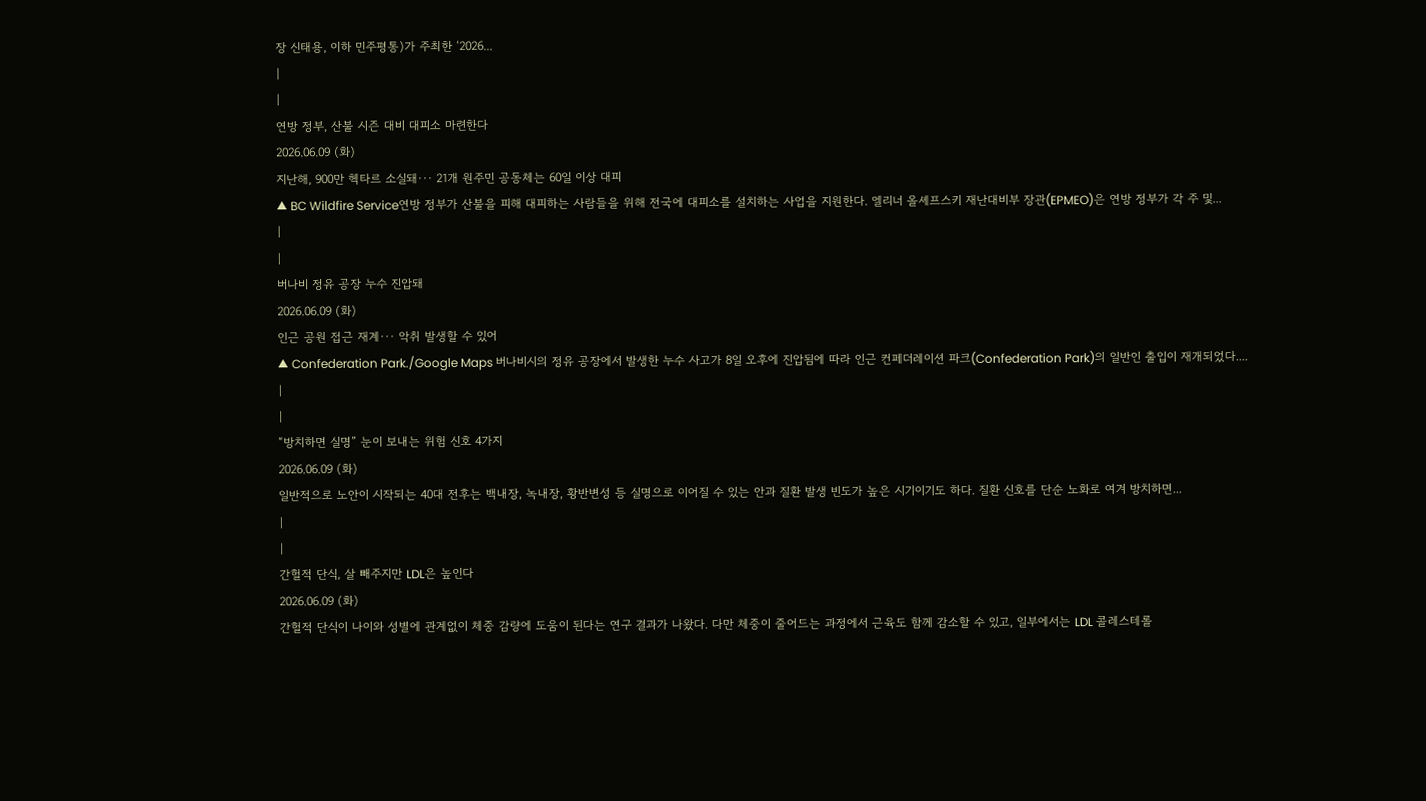장 신태용, 이하 민주평통)가 주최한 ‘2026...
|
|
연방 정부, 산불 시즌 대비 대피소 마련한다
2026.06.09 (화)
지난해, 900만 헥타르 소실돼··· 21개 원주민 공동체는 60일 이상 대피
▲ BC Wildfire Service연방 정부가 산불을 피해 대피하는 사람들을 위해 전국에 대피소를 설치하는 사업을 지원한다. 엘리너 올셰프스키 재난대비부 장관(EPMEO)은 연방 정부가 각 주 및...
|
|
버나비 정유 공장 누수 진압돼
2026.06.09 (화)
인근 공원 접근 재계··· 악취 발생할 수 있어
▲ Confederation Park./Google Maps 버나비시의 정유 공장에서 발생한 누수 사고가 8일 오후에 진압됨에 따라 인근 컨페더레이션 파크(Confederation Park)의 일반인 출입이 재개되었다....
|
|
“방치하면 실명” 눈이 보내는 위험 신호 4가지
2026.06.09 (화)
일반적으로 노안이 시작되는 40대 전후는 백내장, 녹내장, 황반변성 등 실명으로 이어질 수 있는 안과 질환 발생 빈도가 높은 시기이기도 하다. 질환 신호를 단순 노화로 여겨 방치하면...
|
|
간헐적 단식, 살 빼주지만 LDL은 높인다
2026.06.09 (화)
간헐적 단식이 나이와 성별에 관계없이 체중 감량에 도움이 된다는 연구 결과가 나왔다. 다만 체중이 줄어드는 과정에서 근육도 함께 감소할 수 있고, 일부에서는 LDL 콜레스테롤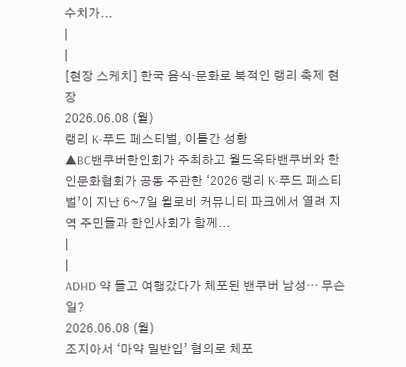수치가...
|
|
[현장 스케치] 한국 음식·문화로 북적인 랭리 축제 현장
2026.06.08 (월)
랭리 K-푸드 페스티벌, 이틀간 성황
▲BC밴쿠버한인회가 주최하고 월드옥타밴쿠버와 한인문화협회가 공동 주관한 ‘2026 랭리 K-푸드 페스티벌’이 지난 6~7일 윌로비 커뮤니티 파크에서 열려 지역 주민들과 한인사회가 함께...
|
|
ADHD 약 들고 여행갔다가 체포된 밴쿠버 남성··· 무슨 일?
2026.06.08 (월)
조지아서 ‘마약 밀반입’ 혐의로 체포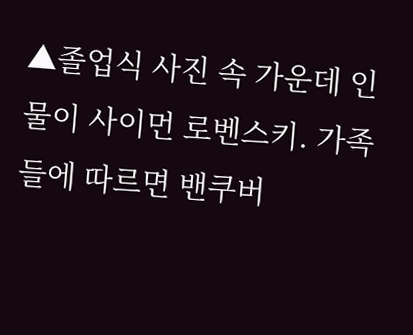▲졸업식 사진 속 가운데 인물이 사이먼 로벤스키. 가족들에 따르면 밴쿠버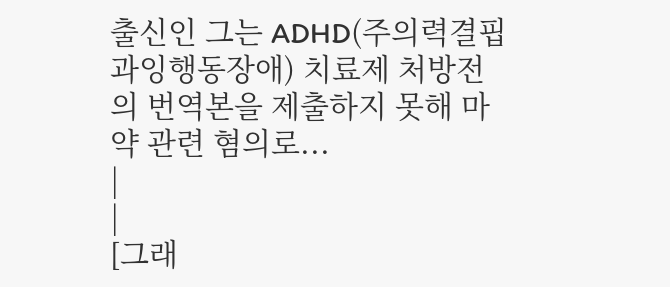출신인 그는 ADHD(주의력결핍 과잉행동장애) 치료제 처방전의 번역본을 제출하지 못해 마약 관련 혐의로...
|
|
[그래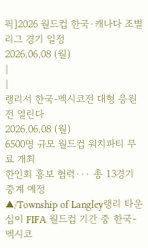픽]2026 월드컵 한국·캐나다 조별리그 경기 일정
2026.06.08 (월)
|
|
랭리서 한국-멕시코전 대형 응원전 열린다
2026.06.08 (월)
6500명 규모 월드컵 워치파티 무료 개최
한인회 홍보 협력··· 총 13경기 중계 예정
▲/Township of Langley랭리 타운십이 FIFA 월드컵 기간 중 한국-멕시코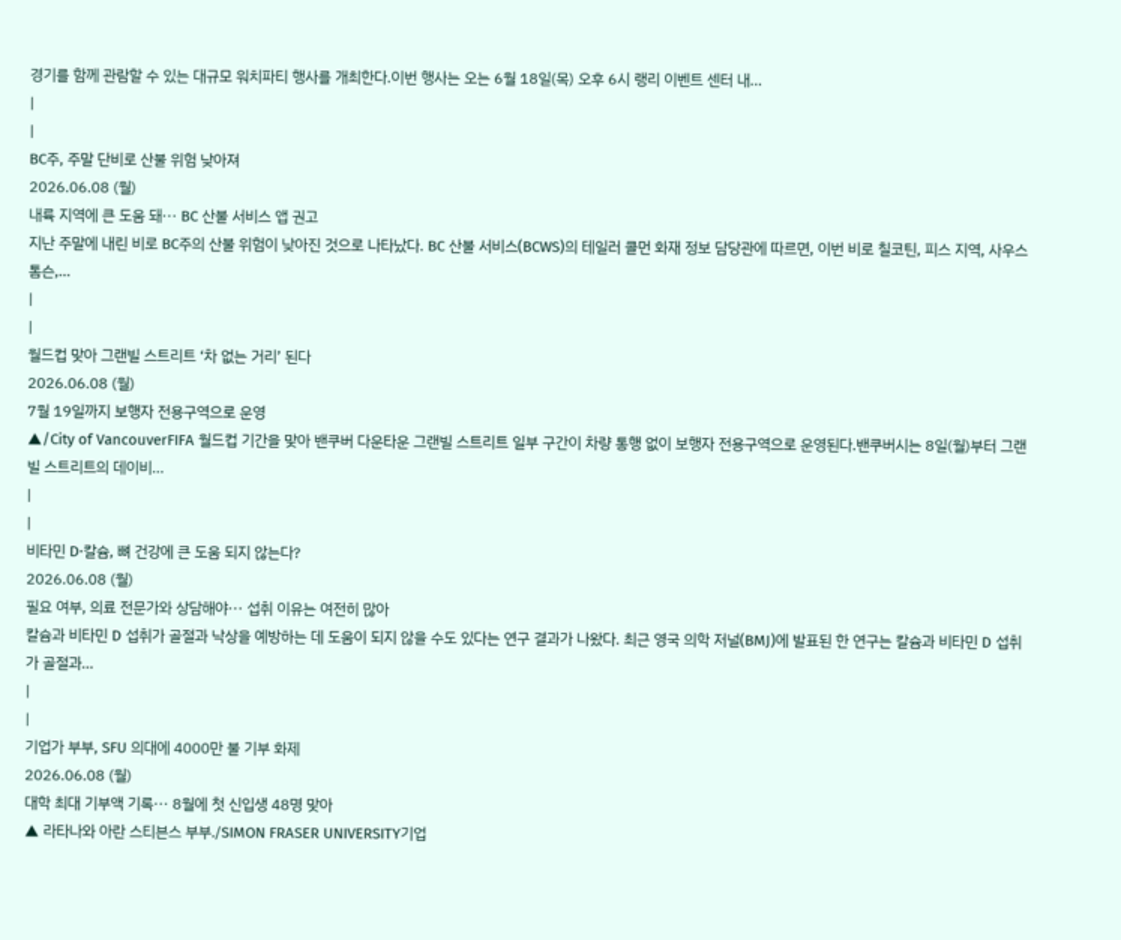경기를 함께 관람할 수 있는 대규모 워치파티 행사를 개최한다.이번 행사는 오는 6월 18일(목) 오후 6시 랭리 이벤트 센터 내...
|
|
BC주, 주말 단비로 산불 위험 낮아져
2026.06.08 (월)
내륙 지역에 큰 도움 돼··· BC 산불 서비스 앱 권고
지난 주말에 내린 비로 BC주의 산불 위험이 낮아진 것으로 나타났다. BC 산불 서비스(BCWS)의 테일러 콜먼 화재 정보 담당관에 따르면, 이번 비로 칠코틴, 피스 지역, 사우스 톰슨,...
|
|
월드컵 맞아 그랜빌 스트리트 ‘차 없는 거리’ 된다
2026.06.08 (월)
7월 19일까지 보행자 전용구역으로 운영
▲/City of VancouverFIFA 월드컵 기간을 맞아 밴쿠버 다운타운 그랜빌 스트리트 일부 구간이 차량 통행 없이 보행자 전용구역으로 운영된다.밴쿠버시는 8일(월)부터 그랜빌 스트리트의 데이비...
|
|
비타민 D·칼슘, 뼈 건강에 큰 도움 되지 않는다?
2026.06.08 (월)
필요 여부, 의료 전문가와 상담해야··· 섭취 이유는 여전히 많아
칼슘과 비타민 D 섭취가 골절과 낙상을 예방하는 데 도움이 되지 않을 수도 있다는 연구 결과가 나왔다. 최근 영국 의학 저널(BMJ)에 발표된 한 연구는 칼슘과 비타민 D 섭취가 골절과...
|
|
기업가 부부, SFU 의대에 4000만 불 기부 화제
2026.06.08 (월)
대학 최대 기부액 기록··· 8월에 첫 신입생 48명 맞아
▲ 라타나와 아란 스티븐스 부부./SIMON FRASER UNIVERSITY기업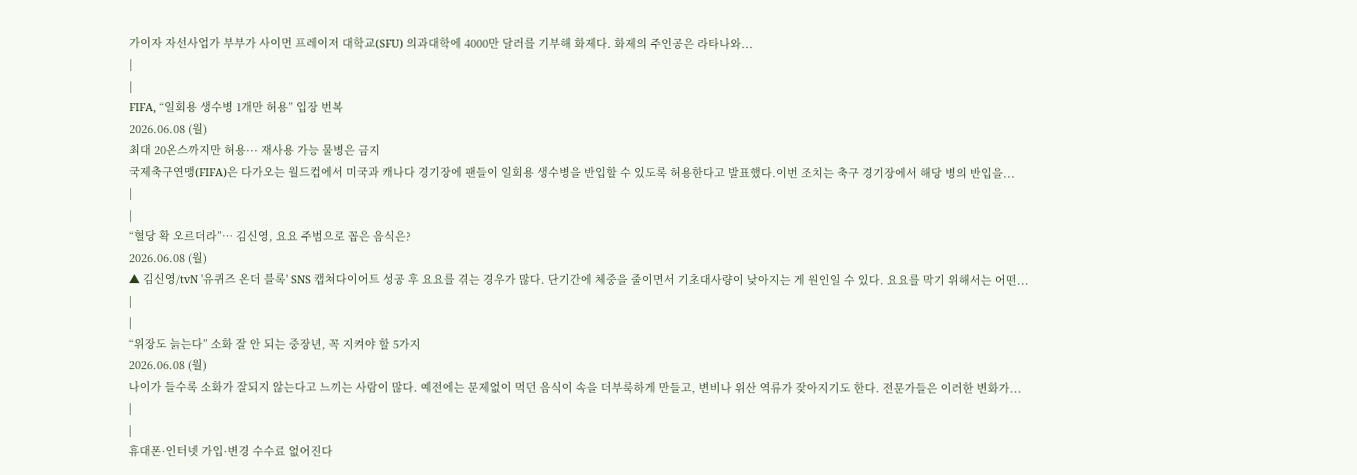가이자 자선사업가 부부가 사이먼 프레이저 대학교(SFU) 의과대학에 4000만 달러를 기부해 화제다. 화제의 주인공은 라타나와...
|
|
FIFA, “일회용 생수병 1개만 허용” 입장 번복
2026.06.08 (월)
최대 20온스까지만 허용··· 재사용 가능 물병은 금지
국제축구연맹(FIFA)은 다가오는 월드컵에서 미국과 캐나다 경기장에 팬들이 일회용 생수병을 반입할 수 있도록 허용한다고 발표했다.이번 조치는 축구 경기장에서 해당 병의 반입을...
|
|
“혈당 확 오르더라”… 김신영, 요요 주범으로 꼽은 음식은?
2026.06.08 (월)
▲ 김신영/tvN '유퀴즈 온더 블록' SNS 캡쳐다이어트 성공 후 요요를 겪는 경우가 많다. 단기간에 체중을 줄이면서 기초대사량이 낮아지는 게 원인일 수 있다. 요요를 막기 위해서는 어떤...
|
|
“위장도 늙는다” 소화 잘 안 되는 중장년, 꼭 지켜야 할 5가지
2026.06.08 (월)
나이가 들수록 소화가 잘되지 않는다고 느끼는 사람이 많다. 예전에는 문제없이 먹던 음식이 속을 더부룩하게 만들고, 변비나 위산 역류가 잦아지기도 한다. 전문가들은 이러한 변화가...
|
|
휴대폰·인터넷 가입·변경 수수료 없어진다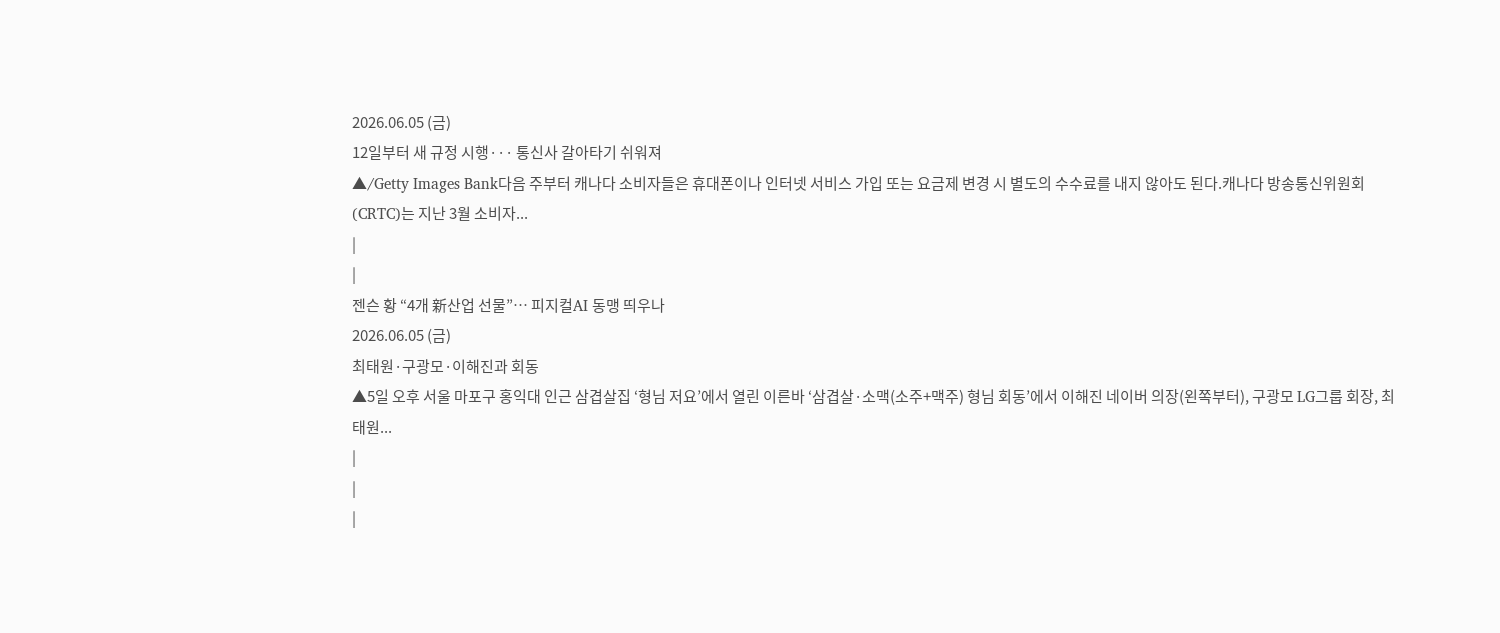2026.06.05 (금)
12일부터 새 규정 시행··· 통신사 갈아타기 쉬워져
▲/Getty Images Bank다음 주부터 캐나다 소비자들은 휴대폰이나 인터넷 서비스 가입 또는 요금제 변경 시 별도의 수수료를 내지 않아도 된다.캐나다 방송통신위원회(CRTC)는 지난 3월 소비자...
|
|
젠슨 황 “4개 新산업 선물”… 피지컬AI 동맹 띄우나
2026.06.05 (금)
최태원·구광모·이해진과 회동
▲5일 오후 서울 마포구 홍익대 인근 삼겹살집 ‘형님 저요’에서 열린 이른바 ‘삼겹살·소맥(소주+맥주) 형님 회동’에서 이해진 네이버 의장(왼쪽부터), 구광모 LG그룹 회장, 최태원...
|
|
|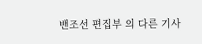밴조선 편집부 의 다른 기사